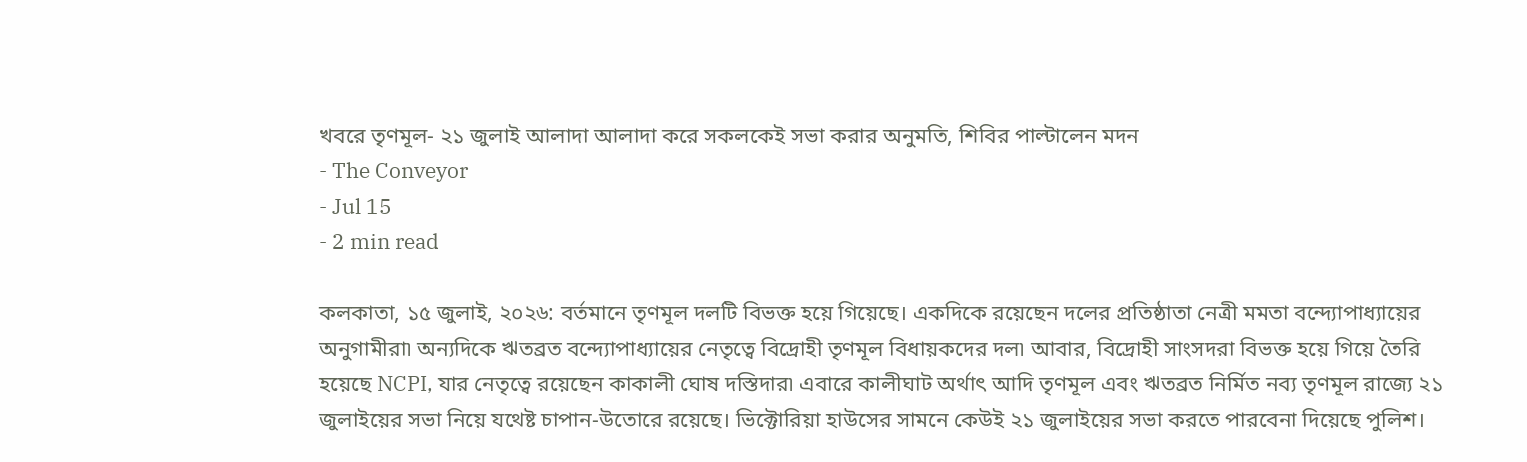খবরে তৃণমূল- ২১ জুলাই আলাদা আলাদা করে সকলকেই সভা করার অনুমতি, শিবির পাল্টালেন মদন
- The Conveyor
- Jul 15
- 2 min read

কলকাতা, ১৫ জুলাই, ২০২৬: বর্তমানে তৃণমূল দলটি বিভক্ত হয়ে গিয়েছে। একদিকে রয়েছেন দলের প্রতিষ্ঠাতা নেত্রী মমতা বন্দ্যোপাধ্যায়ের অনুগামীরা৷ অন্যদিকে ঋতব্রত বন্দ্যোপাধ্যায়ের নেতৃত্বে বিদ্রোহী তৃণমূল বিধায়কদের দল৷ আবার, বিদ্রোহী সাংসদরা বিভক্ত হয়ে গিয়ে তৈরি হয়েছে NCPI, যার নেতৃত্বে রয়েছেন কাকালী ঘোষ দস্তিদার৷ এবারে কালীঘাট অর্থাৎ আদি তৃণমূল এবং ঋতব্রত নির্মিত নব্য তৃণমূল রাজ্যে ২১ জুলাইয়ের সভা নিয়ে যথেষ্ট চাপান-উতোরে রয়েছে। ভিক্টোরিয়া হাউসের সামনে কেউই ২১ জুলাইয়ের সভা করতে পারবেনা দিয়েছে পুলিশ।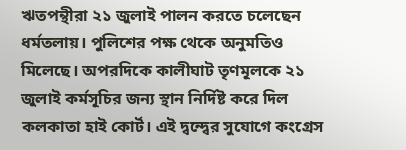ঋতপন্থীরা ২১ জুলাই পালন করতে চলেছেন ধর্মতলায়। পুলিশের পক্ষ থেকে অনুমতিও মিলেছে। অপরদিকে কালীঘাট তৃণমূলকে ২১ জুলাই কর্মসূচির জন্য স্থান নির্দিষ্ট করে দিল কলকাতা হাই কোর্ট। এই দ্বন্দ্বের সুযোগে কংগ্রেস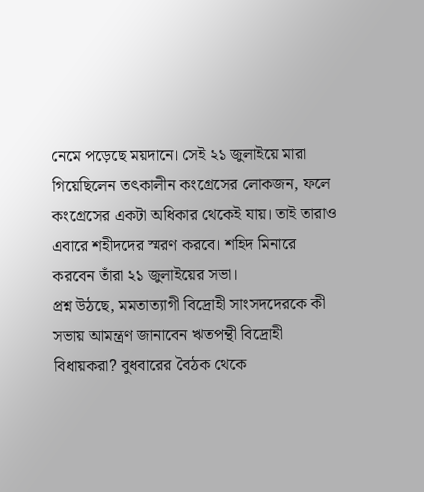নেমে পড়েছে ময়দানে। সেই ২১ জুলাইয়ে মারা গিয়েছিলেন তৎকালীন কংগ্রেসের লোকজন, ফলে কংগ্রেসের একটা অধিকার থেকেই যায়। তাই তারাও এবারে শহীদদের স্মরণ করবে। শহিদ মিনারে করবেন তাঁরা ২১ জুলাইয়ের সভা।
প্রশ্ন উঠছে, মমতাত্যাগী বিদ্রোহী সাংসদদেরকে কী সভায় আমন্ত্রণ জানাবেন ঋতপন্থী বিদ্রোহী বিধায়করা? বুধবারের বৈঠক থেকে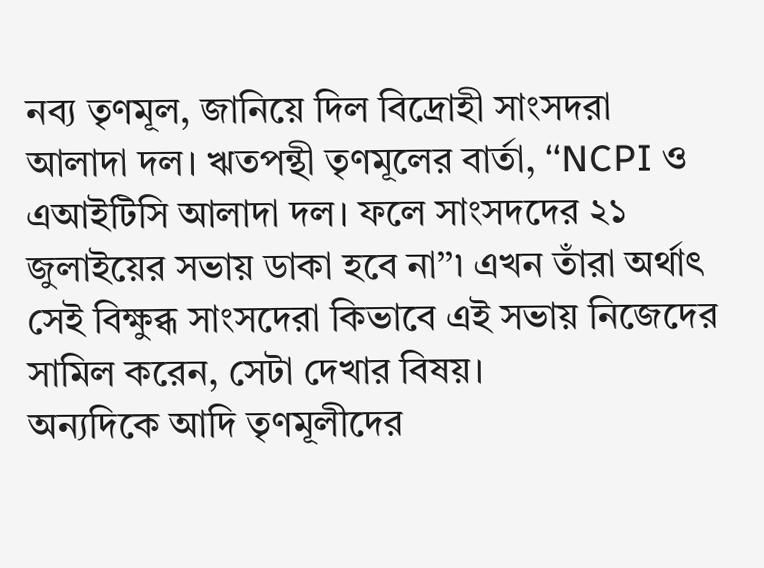নব্য তৃণমূল, জানিয়ে দিল বিদ্রোহী সাংসদরা আলাদা দল। ঋতপন্থী তৃণমূলের বার্তা, ‘‘NCPI ও এআইটিসি আলাদা দল। ফলে সাংসদদের ২১ জুলাইয়ের সভায় ডাকা হবে না’’৷ এখন তাঁরা অর্থাৎ সেই বিক্ষুব্ধ সাংসদেরা কিভাবে এই সভায় নিজেদের সামিল করেন, সেটা দেখার বিষয়।
অন্যদিকে আদি তৃণমূলীদের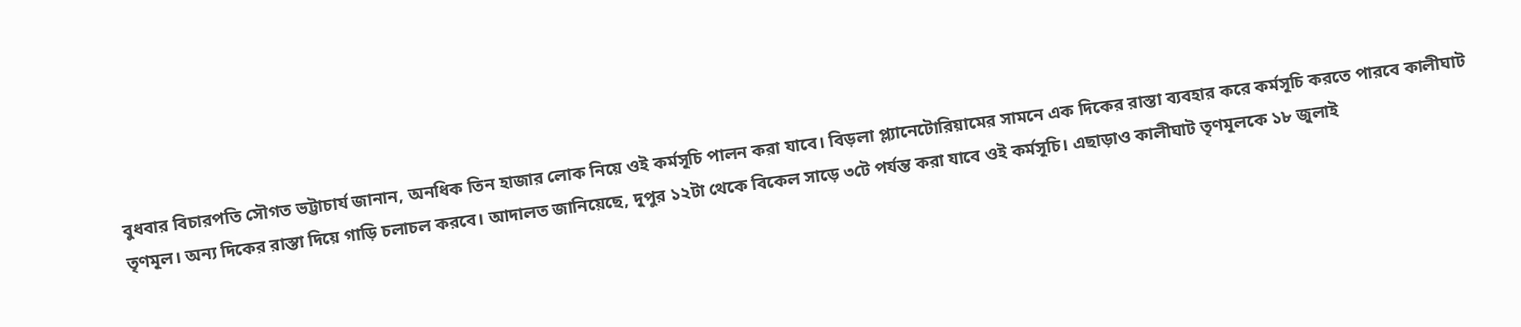বুধবার বিচারপতি সৌগত ভট্টাচার্য জানান, অনধিক তিন হাজার লোক নিয়ে ওই কর্মসূচি পালন করা যাবে। বিড়লা প্ল্যানেটোরিয়ামের সামনে এক দিকের রাস্তা ব্যবহার করে কর্মসূচি করতে পারবে কালীঘাট তৃণমূল। অন্য দিকের রাস্তা দিয়ে গাড়ি চলাচল করবে। আদালত জানিয়েছে, দুপুর ১২টা থেকে বিকেল সাড়ে ৩টে পর্যন্ত করা যাবে ওই কর্মসূচি। এছাড়াও কালীঘাট তৃণমূলকে ১৮ জুলাই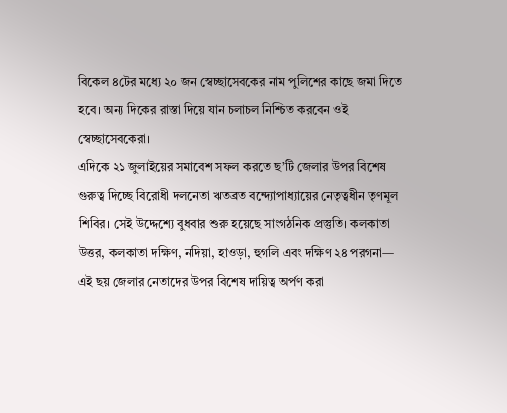বিকেল ৪টের মধ্যে ২০ জন স্বেচ্ছাসেবকের নাম পুলিশের কাছে জমা দিতে হবে। অন্য দিকের রাস্তা দিয়ে যান চলাচল নিশ্চিত করবেন ওই স্বেচ্ছাসেবকেরা।
এদিকে ২১ জুলাইয়ের সমাবেশ সফল করতে ছ’টি জেলার উপর বিশেষ গুরুত্ব দিচ্ছে বিরোধী দলনেতা ঋতব্রত বন্দ্যোপাধ্যায়ের নেতৃত্বধীন তৃণমূল শিবির। সেই উদ্দেশ্যে বুধবার শুরু হয়েছে সাংগঠনিক প্রস্তুতি। কলকাতা উত্তর, কলকাতা দক্ষিণ, নদিয়া, হাওড়া, হুগলি এবং দক্ষিণ ২৪ পরগনা— এই ছয় জেলার নেতাদের উপর বিশেষ দায়িত্ব অর্পণ করা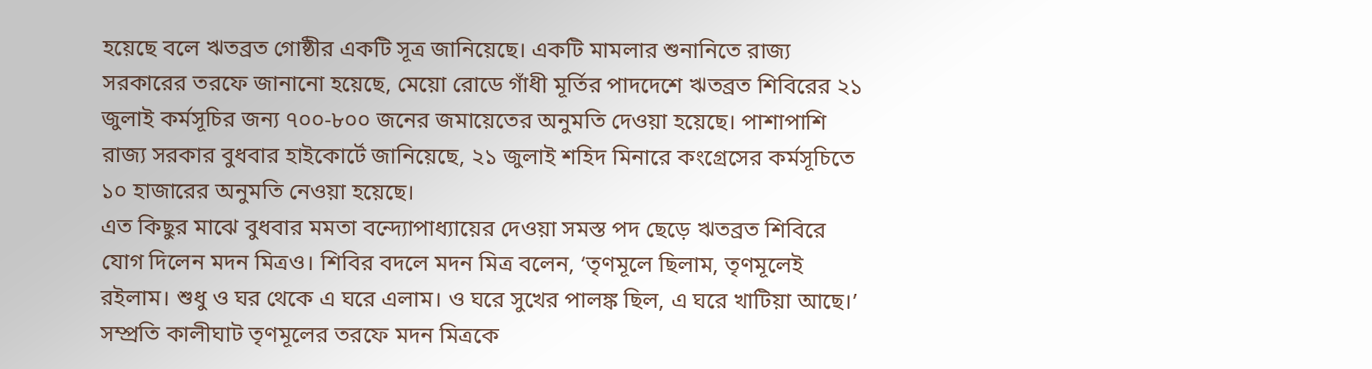হয়েছে বলে ঋতব্রত গোষ্ঠীর একটি সূত্র জানিয়েছে। একটি মামলার শুনানিতে রাজ্য সরকারের তরফে জানানো হয়েছে, মেয়ো রোডে গাঁধী মূর্তির পাদদেশে ঋতব্রত শিবিরের ২১ জুলাই কর্মসূচির জন্য ৭০০-৮০০ জনের জমায়েতের অনুমতি দেওয়া হয়েছে। পাশাপাশি রাজ্য সরকার বুধবার হাইকোর্টে জানিয়েছে, ২১ জুলাই শহিদ মিনারে কংগ্রেসের কর্মসূচিতে ১০ হাজারের অনুমতি নেওয়া হয়েছে।
এত কিছুর মাঝে বুধবার মমতা বন্দ্যোপাধ্যায়ের দেওয়া সমস্ত পদ ছেড়ে ঋতব্রত শিবিরে যোগ দিলেন মদন মিত্রও। শিবির বদলে মদন মিত্র বলেন, ‘তৃণমূলে ছিলাম, তৃণমূলেই রইলাম। শুধু ও ঘর থেকে এ ঘরে এলাম। ও ঘরে সুখের পালঙ্ক ছিল, এ ঘরে খাটিয়া আছে।’ সম্প্রতি কালীঘাট তৃণমূলের তরফে মদন মিত্রকে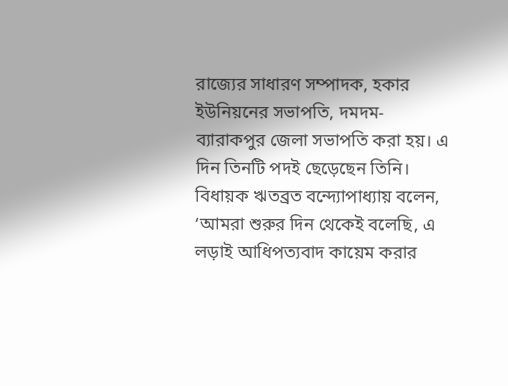রাজ্যের সাধারণ সম্পাদক, হকার ইউনিয়নের সভাপতি, দমদম-ব্যারাকপুর জেলা সভাপতি করা হয়। এ দিন তিনটি পদই ছেড়েছেন তিনি। বিধায়ক ঋতব্রত বন্দ্যোপাধ্যায় বলেন, ‘আমরা শুরুর দিন থেকেই বলেছি, এ লড়াই আধিপত্যবাদ কায়েম করার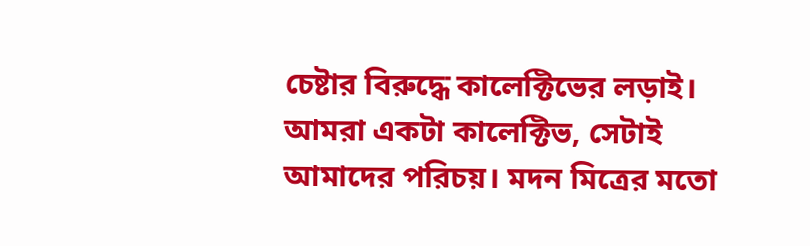চেষ্টার বিরুদ্ধে কালেক্টিভের লড়াই। আমরা একটা কালেক্টিভ, সেটাই আমাদের পরিচয়। মদন মিত্রের মতো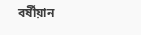বর্ষীয়ান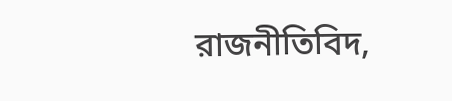রাজনীতিবিদ,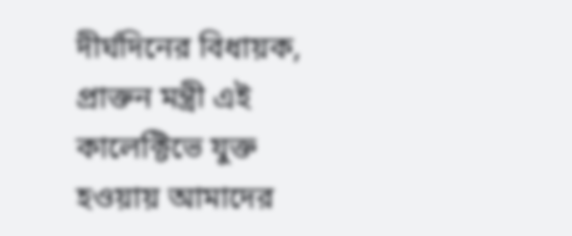দীর্ঘদিনের বিধায়ক, প্রাক্তন মন্ত্রী এই কালেক্টিভে যুক্ত হওয়ায় আমাদের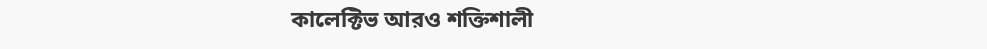কালেক্টিভ আরও শক্তিশালী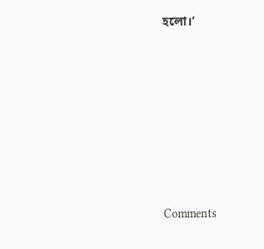হলো।’









Comments